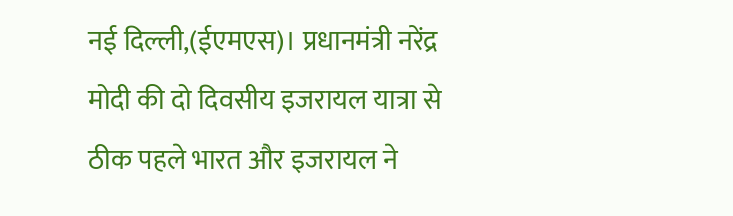नई दिल्ली,(ईएमएस)। प्रधानमंत्री नरेंद्र मोदी की दो दिवसीय इजरायल यात्रा से ठीक पहले भारत और इजरायल ने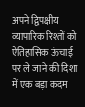अपने द्विपक्षीय व्यापारिक रिश्तों को ऐतिहासिक ऊंचाई पर ले जाने की दिशा में एक बड़ा कदम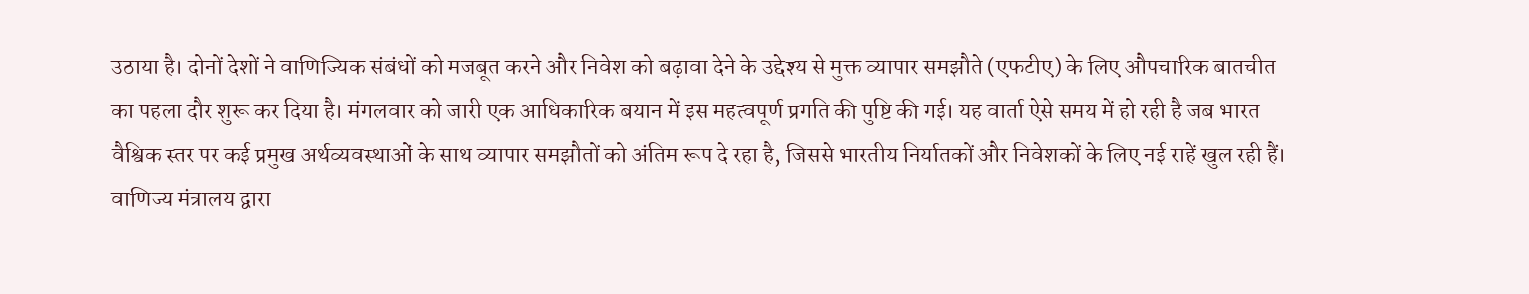उठाया है। दोनों देशों ने वाणिज्यिक संबंधों को मजबूत करने और निवेश को बढ़ावा देने के उद्देश्य से मुक्त व्यापार समझौते (एफटीए) के लिए औपचारिक बातचीत का पहला दौर शुरू कर दिया है। मंगलवार को जारी एक आधिकारिक बयान में इस महत्वपूर्ण प्रगति की पुष्टि की गई। यह वार्ता ऐसे समय में हो रही है जब भारत वैश्विक स्तर पर कई प्रमुख अर्थव्यवस्थाओं के साथ व्यापार समझौतों को अंतिम रूप दे रहा है, जिससे भारतीय निर्यातकों और निवेशकों के लिए नई राहें खुल रही हैं। वाणिज्य मंत्रालय द्वारा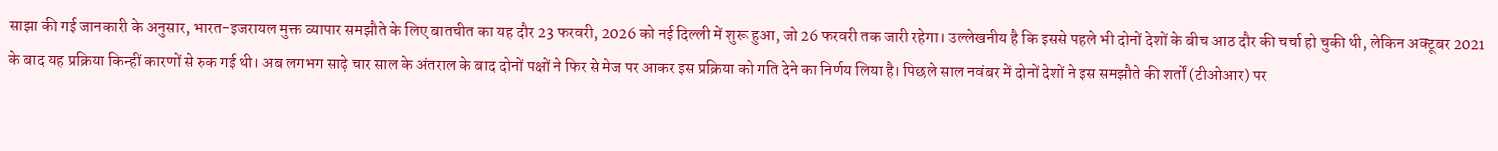साझा की गई जानकारी के अनुसार, भारत-इजरायल मुक्त व्यापार समझौते के लिए बातचीत का यह दौर 23 फरवरी, 2026 को नई दिल्ली में शुरू हुआ, जो 26 फरवरी तक जारी रहेगा। उल्लेखनीय है कि इससे पहले भी दोनों देशों के बीच आठ दौर की चर्चा हो चुकी थी, लेकिन अक्टूबर 2021 के बाद यह प्रक्रिया किन्हीं कारणों से रुक गई थी। अब लगभग साढ़े चार साल के अंतराल के बाद दोनों पक्षों ने फिर से मेज पर आकर इस प्रक्रिया को गति देने का निर्णय लिया है। पिछले साल नवंबर में दोनों देशों ने इस समझौते की शर्तों (टीओआर) पर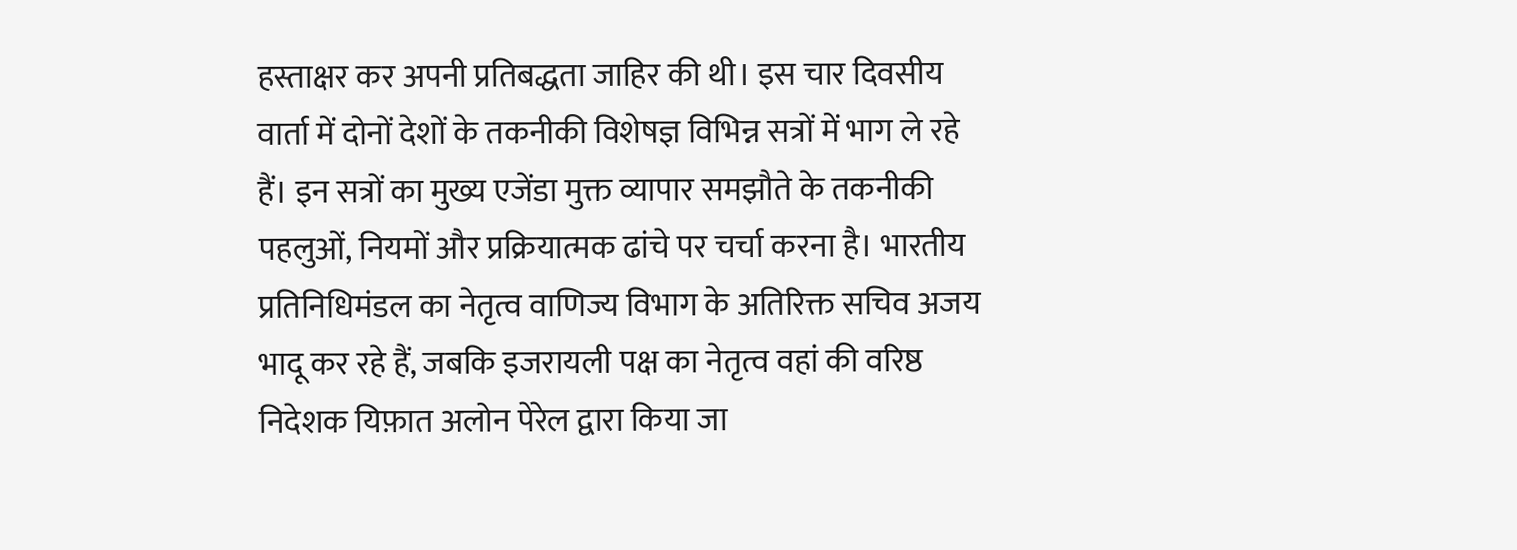हस्ताक्षर कर अपनी प्रतिबद्धता जाहिर की थी। इस चार दिवसीय वार्ता में दोनों देशों के तकनीकी विशेषज्ञ विभिन्न सत्रों में भाग ले रहे हैं। इन सत्रों का मुख्य एजेंडा मुक्त व्यापार समझौते के तकनीकी पहलुओं, नियमों और प्रक्रियात्मक ढांचे पर चर्चा करना है। भारतीय प्रतिनिधिमंडल का नेतृत्व वाणिज्य विभाग के अतिरिक्त सचिव अजय भादू कर रहे हैं, जबकि इजरायली पक्ष का नेतृत्व वहां की वरिष्ठ निदेशक यिफ़ात अलोन पेरेल द्वारा किया जा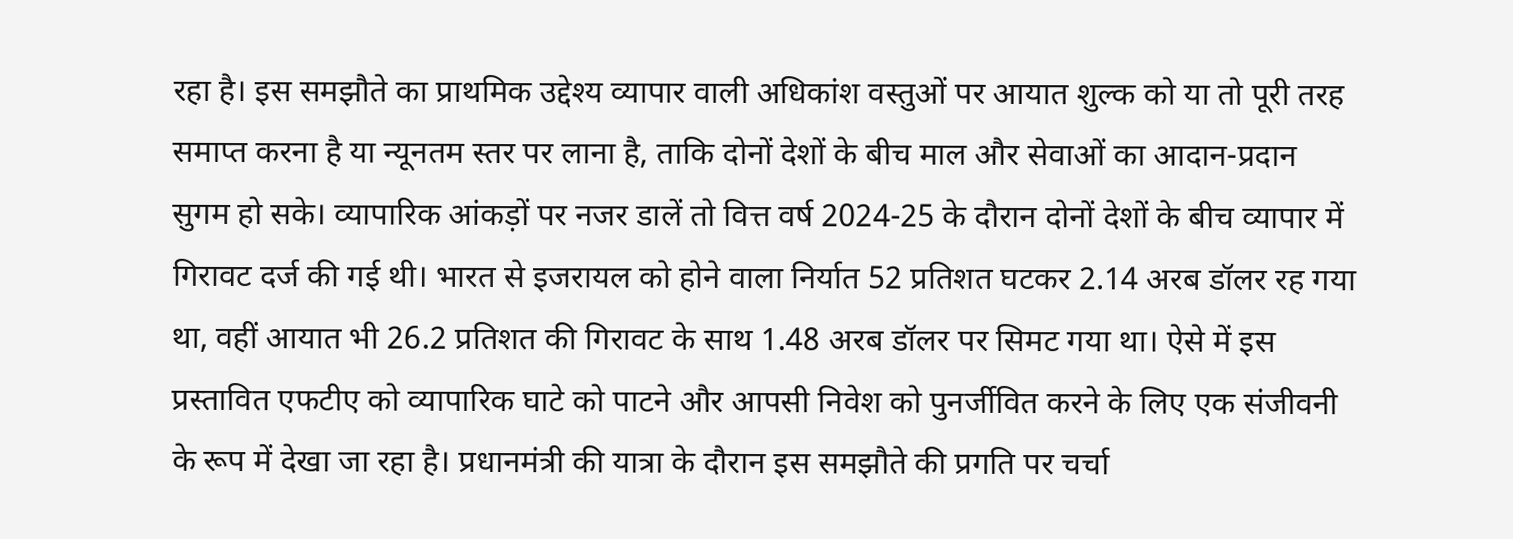रहा है। इस समझौते का प्राथमिक उद्देश्य व्यापार वाली अधिकांश वस्तुओं पर आयात शुल्क को या तो पूरी तरह समाप्त करना है या न्यूनतम स्तर पर लाना है, ताकि दोनों देशों के बीच माल और सेवाओं का आदान-प्रदान सुगम हो सके। व्यापारिक आंकड़ों पर नजर डालें तो वित्त वर्ष 2024-25 के दौरान दोनों देशों के बीच व्यापार में गिरावट दर्ज की गई थी। भारत से इजरायल को होने वाला निर्यात 52 प्रतिशत घटकर 2.14 अरब डॉलर रह गया था, वहीं आयात भी 26.2 प्रतिशत की गिरावट के साथ 1.48 अरब डॉलर पर सिमट गया था। ऐसे में इस प्रस्तावित एफटीए को व्यापारिक घाटे को पाटने और आपसी निवेश को पुनर्जीवित करने के लिए एक संजीवनी के रूप में देखा जा रहा है। प्रधानमंत्री की यात्रा के दौरान इस समझौते की प्रगति पर चर्चा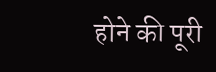होने की पूरी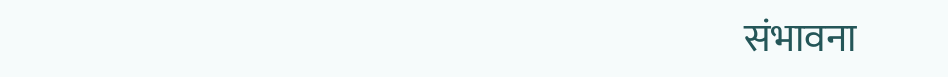संभावना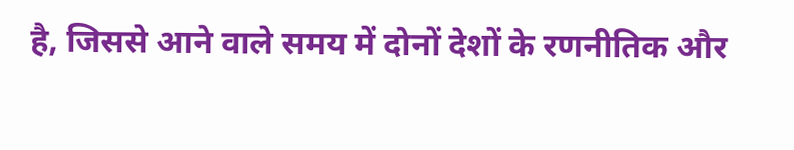है, जिससे आने वाले समय में दोनों देशों के रणनीतिक और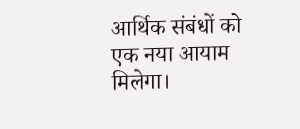आर्थिक संबंधों को एक नया आयाम मिलेगा।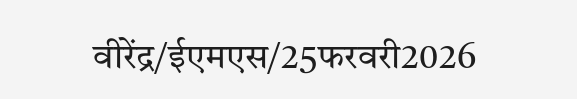वीरेंद्र/ईएमएस/25फरवरी2026